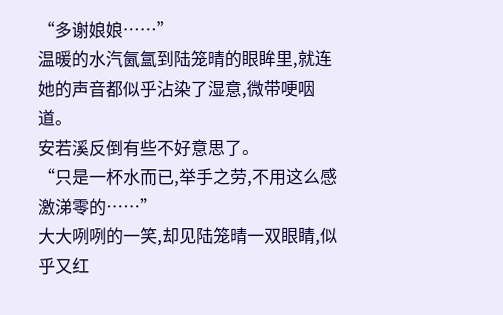“多谢娘娘……”
温暖的水汽氤氲到陆笼晴的眼眸里,就连她的声音都似乎沾染了湿意,微带哽咽道。
安若溪反倒有些不好意思了。
“只是一杯水而已,举手之劳,不用这么感激涕零的……”
大大咧咧的一笑,却见陆笼晴一双眼睛,似乎又红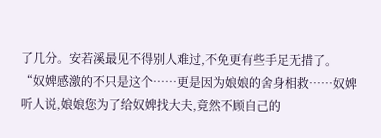了几分。安若溪最见不得别人难过,不免更有些手足无措了。
“奴婢感激的不只是这个……更是因为娘娘的舍身相救……奴婢听人说,娘娘您为了给奴婢找大夫,竟然不顾自己的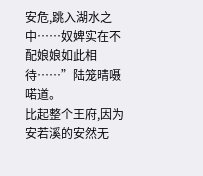安危,跳入湖水之中……奴婢实在不配娘娘如此相待……”陆笼晴嗫喏道。
比起整个王府,因为安若溪的安然无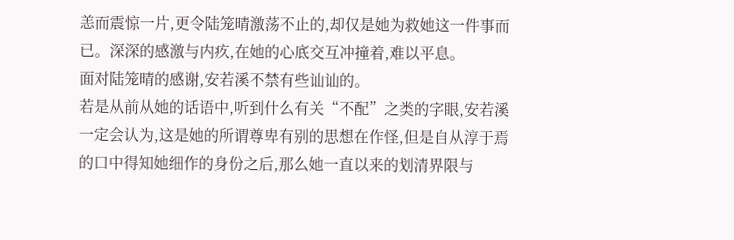恙而震惊一片,更令陆笼晴激荡不止的,却仅是她为救她这一件事而已。深深的感激与内疚,在她的心底交互冲撞着,难以平息。
面对陆笼晴的感谢,安若溪不禁有些讪讪的。
若是从前从她的话语中,听到什么有关“不配”之类的字眼,安若溪一定会认为,这是她的所谓尊卑有别的思想在作怪,但是自从淳于焉的口中得知她细作的身份之后,那么她一直以来的划清界限与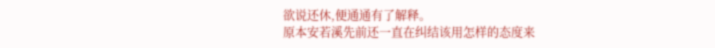欲说还休,便通通有了解释。
原本安若溪先前还一直在纠结该用怎样的态度来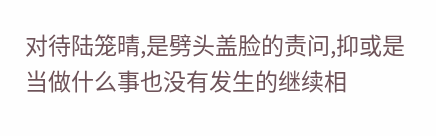对待陆笼晴,是劈头盖脸的责问,抑或是当做什么事也没有发生的继续相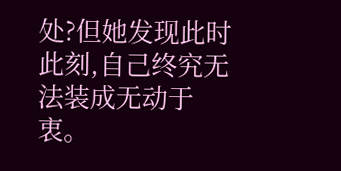处?但她发现此时此刻,自己终究无法装成无动于衷。